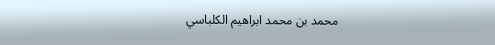محمد بن محمد ابراهيم الكلباسي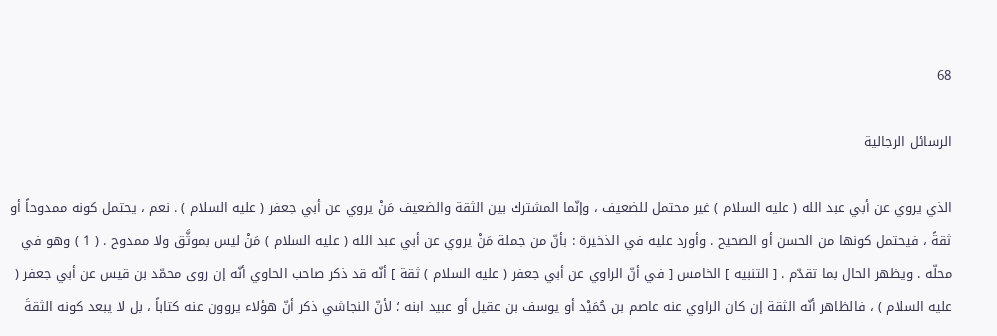68

الرسائل الرجالية

الذي يروي عن أبي عبد الله ( عليه السلام ) غير محتمل للضعيف ، وإنّما المشترك بين الثقة والضعيف مَنْ يروي عن أبي جعفر ( عليه السلام ) . نعم ، يحتمل كونه ممدوحاً أو ثقةً ، فيحتمل كونها من الحسن أو الصحيح . وأورد عليه في الذخيرة : بأنّ من جملة مَنْ يروي عن أبي عبد الله ( عليه السلام ) مَنْ ليس بموثَّق ولا ممدوح . ( 1 ) وهو في محلّه . ويظهر الحال بما تقدّم . [ التنبيه ] الخامس [ في أنّ الراوي عن أبي جعفر ( عليه السلام ) ثقة ] أنّه قد ذكر صاحب الحاوي أنّه إن روى محمّد بن قيس عن أبي جعفر ( عليه السلام ) ، فالظاهر أنّه الثقة إن كان الراوي عنه عاصم بن حُمَيْد أو يوسف بن عقيل أو عبيد ابنه ؛ لأنّ النجاشي ذكر أنّ هؤلاء يروون عنه كتاباً ، بل لا يبعد كونه الثقةَ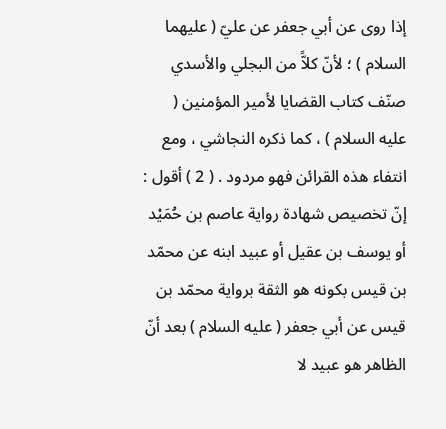إذا روى عن أبي جعفر عن عليّ ( عليهما السلام ) ؛ لأنّ كلاًّ من البجلي والأسدي صنّف كتاب القضايا لأمير المؤمنين ( عليه السلام ) ، كما ذكره النجاشي ، ومع انتفاء هذه القرائن فهو مردود . ( 2 ) أقول : إنّ تخصيص شهادة رواية عاصم بن حُمَيْد أو يوسف بن عقيل أو عبيد ابنه عن محمّد بن قيس بكونه هو الثقة برواية محمّد بن قيس عن أبي جعفر ( عليه السلام ) بعد أنّ الظاهر هو عبيد لا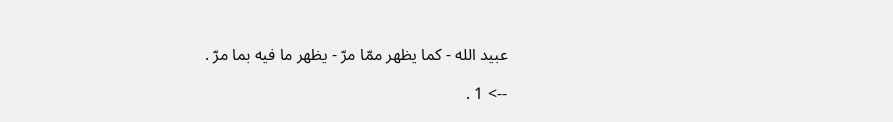عبيد الله - كما يظهر ممّا مرّ - يظهر ما فيه بما مرّ .

--> 1 .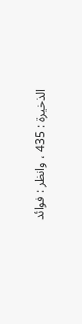الذخيرة : 435 ، وانظر : فوائد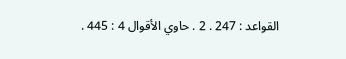القواعد : 247 . 2 . حاوي الأقوال 4 : 445 .